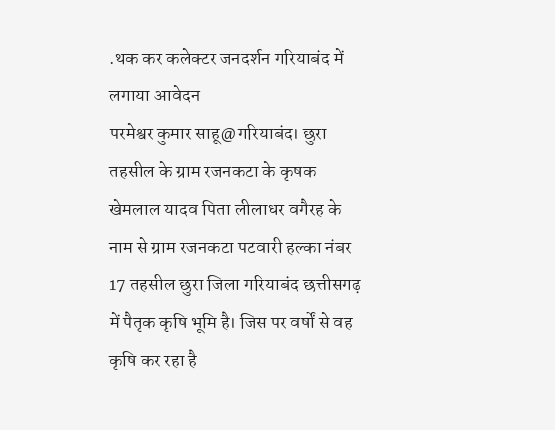.थक कर कलेक्टर जनदर्शन गरियाबंद में लगाया आवेदन
परमेश्वर कुमार साहू@गरियाबंद। छुरा तहसील के ग्राम रजनकटा के कृषक खेमलाल यादव पिता लीलाधर वगैरह के नाम से ग्राम रजनकटा पटवारी हल्का नंबर 17 तहसील छुरा जिला गरियाबंद छत्तीसगढ़ में पैतृक कृषि भूमि है। जिस पर वर्षों से वह कृषि कर रहा है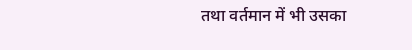तथा वर्तमान में भी उसका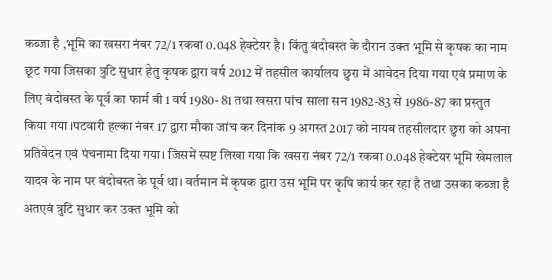कब्जा है ,भूमि का खसरा नंबर 72/1 रकबा 0.048 हेक्टेयर है। किंतु बंदोबस्त के दौरान उक्त भूमि से कृषक का नाम छूट गया जिसका त्रुटि सुधार हेतु कृषक द्वारा वर्ष 2012 में तहसील कार्यालय छुरा में आवेदन दिया गया एवं प्रमाण के लिए बंदोबस्त के पूर्व का फार्म बी 1 वर्ष 1980- 81 तथा खसरा पांच साला सन 1982-83 से 1986-87 का प्रस्तुत किया गया ।पटवारी हल्का नंबर 17 द्वारा मौका जांच कर दिनांक 9 अगस्त 2017 को नायब तहसीलदार छुरा को अपना प्रतिवेदन एवं पंचनामा दिया गया। जिसमें स्पष्ट लिखा गया कि खसरा नंबर 72/1 रकबा 0.048 हेक्टेयर भूमि खेमलाल यादव के नाम पर बंदोबस्त के पूर्व था। वर्तमान में कृषक द्वारा उस भूमि पर कृषि कार्य कर रहा है तथा उसका कब्जा है अतएवं त्रुटि सुधार कर उक्त भूमि को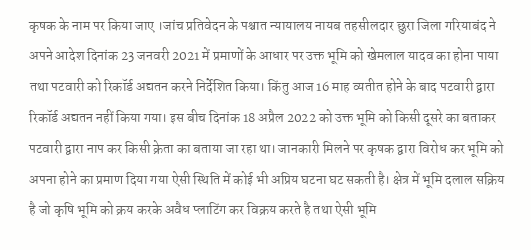कृषक के नाम पर किया जाए ।जांच प्रतिवेदन के पश्चात न्यायालय नायब तहसीलदार छुरा जिला गरियाबंद ने अपने आदेश दिनांक 23 जनवरी 2021 में प्रमाणों के आधार पर उक्त भूमि को खेमलाल यादव का होना पाया तथा पटवारी को रिकॉर्ड अद्यतन करने निर्देशित किया। किंतु आज 16 माह व्यतीत होने के बाद पटवारी द्वारा रिकॉर्ड अद्यतन नहीं किया गया। इस बीच दिनांक 18 अप्रैल 2022 को उक्त भूमि को किसी दूसरे का बताकर पटवारी द्वारा नाप कर किसी क्रेता का बताया जा रहा था। जानकारी मिलने पर कृषक द्वारा विरोध कर भूमि को अपना होने का प्रमाण दिया गया ऐसी स्थिति में कोई भी अप्रिय घटना घट सकती है। क्षेत्र में भूमि दलाल सक्रिय है जो कृषि भूमि को क्रय करके अवैध प्लाटिंग कर विक्रय करते है तथा ऐसी भूमि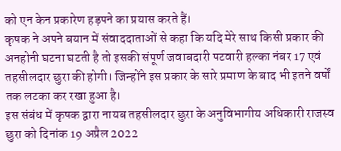को एन केन प्रकारेण हड़पने का प्रयास करते हैं।
कृषक ने अपने बयान में संवाददाताओं से कहा कि यदि मेरे साथ किसी प्रकार की अनहोनी घटना घटती है तो इसकी संपूर्ण जवाबदारी पटवारी हल्का नंबर 17 एवं तहसीलदार छुरा की होगी। जिन्होंने इस प्रकार के सारे प्रमाण के बाद भी इतने वर्षों तक लटका कर रखा हुआ है।
इस संबंध में कृषक द्वारा नायब तहसीलदार छुरा के अनुविभागीय अधिकारी राजस्व छुरा को दिनांक 19 अप्रैल 2022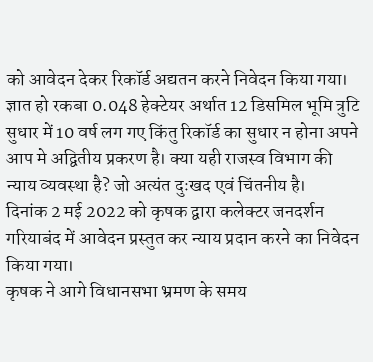को आवेदन देकर रिकॉर्ड अद्यतन करने निवेदन किया गया।
ज्ञात हो रकबा 0.048 हेक्टेयर अर्थात 12 डिसमिल भूमि त्रुटि सुधार में 10 वर्ष लग गए किंतु रिकॉर्ड का सुधार न होना अपने आप मे अद्वितीय प्रकरण है। क्या यही राजस्व विभाग की न्याय व्यवस्था है? जो अत्यंत दुःखद एवं चिंतनीय है।
दिनांक 2 मई 2022 को कृषक द्वारा कलेक्टर जनदर्शन गरियाबंद में आवेदन प्रस्तुत कर न्याय प्रदान करने का निवेदन किया गया।
कृषक ने आगे विधानसभा भ्रमण के समय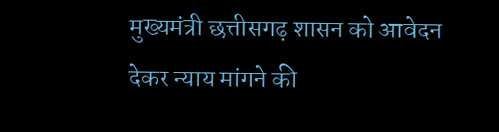मुख्यमंत्री छत्तीसगढ़ शासन को आवेदन देकर न्याय मांगने की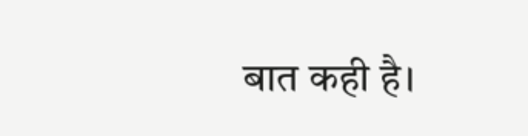बात कही है।